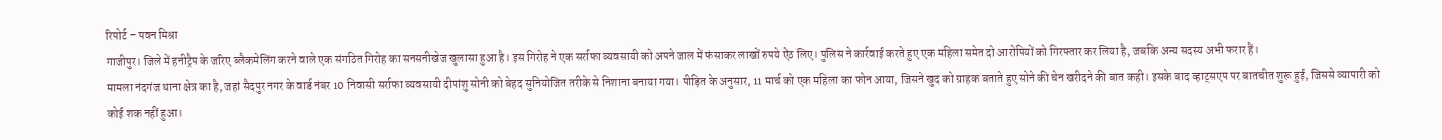रिपोर्ट – पवन मिश्रा
गाजीपुर। जिले में हनीट्रैप के जरिए ब्लैकमेलिंग करने वाले एक संगठित गिरोह का सनसनीखेज खुलासा हुआ है। इस गिरोह ने एक सर्राफा व्यवसायी को अपने जाल में फंसाकर लाखों रुपये ऐंठ लिए। पुलिस ने कार्रवाई करते हुए एक महिला समेत दो आरोपियों को गिरफ्तार कर लिया है, जबकि अन्य सदस्य अभी फरार हैं।
मामला नंदगंज थाना क्षेत्र का है, जहां सैदपुर नगर के वार्ड नंबर 10 निवासी सर्राफा व्यवसायी दीपांशु सोनी को बेहद सुनियोजित तरीके से निशाना बनाया गया। पीड़ित के अनुसार, 11 मार्च को एक महिला का फोन आया, जिसने खुद को ग्राहक बताते हुए सोने की चेन खरीदने की बात कही। इसके बाद व्हाट्सएप पर बातचीत शुरू हुई, जिससे व्यापारी को कोई शक नहीं हुआ।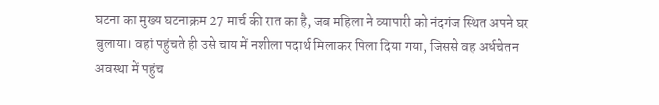घटना का मुख्य घटनाक्रम 27 मार्च की रात का है, जब महिला ने व्यापारी को नंदगंज स्थित अपने घर बुलाया। वहां पहुंचते ही उसे चाय में नशीला पदार्थ मिलाकर पिला दिया गया, जिससे वह अर्धचेतन अवस्था में पहुंच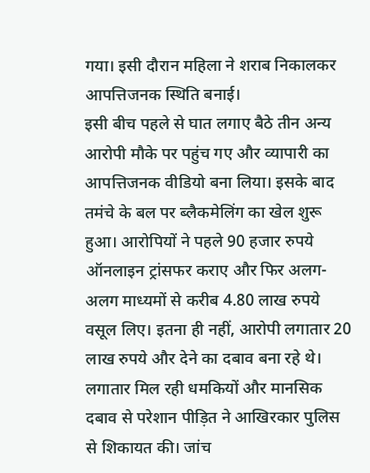गया। इसी दौरान महिला ने शराब निकालकर आपत्तिजनक स्थिति बनाई।
इसी बीच पहले से घात लगाए बैठे तीन अन्य आरोपी मौके पर पहुंच गए और व्यापारी का आपत्तिजनक वीडियो बना लिया। इसके बाद तमंचे के बल पर ब्लैकमेलिंग का खेल शुरू हुआ। आरोपियों ने पहले 90 हजार रुपये ऑनलाइन ट्रांसफर कराए और फिर अलग-अलग माध्यमों से करीब 4.80 लाख रुपये वसूल लिए। इतना ही नहीं, आरोपी लगातार 20 लाख रुपये और देने का दबाव बना रहे थे।
लगातार मिल रही धमकियों और मानसिक दबाव से परेशान पीड़ित ने आखिरकार पुलिस से शिकायत की। जांच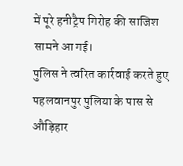में पूरे हनीट्रैप गिरोह की साजिश सामने आ गई।
पुलिस ने त्वरित कार्रवाई करते हुए पहलवानपुर पुलिया के पास से औड़िहार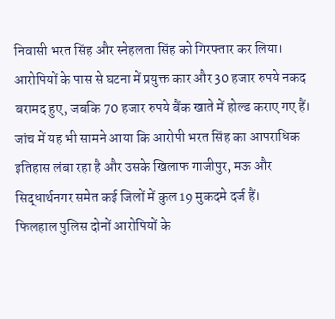निवासी भरत सिंह और स्नेहलता सिंह को गिरफ्तार कर लिया। आरोपियों के पास से घटना में प्रयुक्त कार और 30 हजार रुपये नकद बरामद हुए, जबकि 70 हजार रुपये बैंक खाते में होल्ड कराए गए हैं।
जांच में यह भी सामने आया कि आरोपी भरत सिंह का आपराधिक इतिहास लंबा रहा है और उसके खिलाफ गाजीपुर, मऊ और सिद्धार्थनगर समेत कई जिलों में कुल 19 मुकदमे दर्ज हैं।
फिलहाल पुलिस दोनों आरोपियों के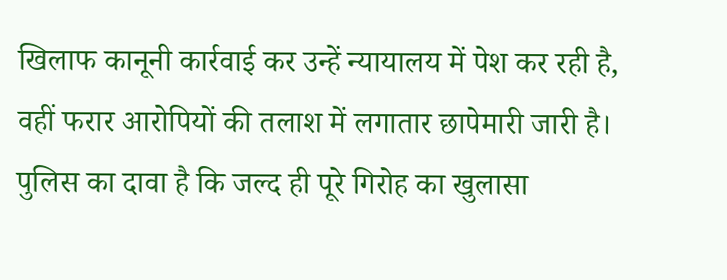खिलाफ कानूनी कार्रवाई कर उन्हें न्यायालय में पेश कर रही है, वहीं फरार आरोपियों की तलाश में लगातार छापेमारी जारी है। पुलिस का दावा है कि जल्द ही पूरे गिरोह का खुलासा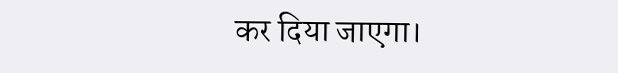कर दिया जाएगा।